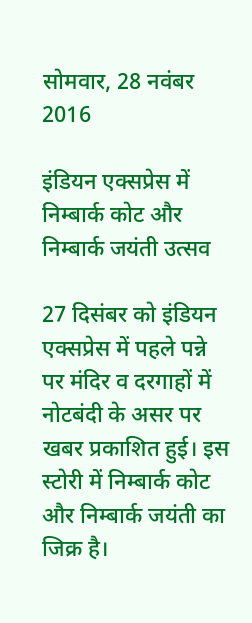सोमवार, 28 नवंबर 2016

इंडियन एक्सप्रेस में निम्बार्क कोट और निम्बार्क जयंती उत्सव

27 दिसंबर को इंडियन एक्सप्रेस में पहले पन्ने पर मंदिर व दरगाहों में नोटबंदी के असर पर खबर प्रकाशित हुई। इस स्टोरी में निम्बार्क कोट और निम्बार्क जयंती का जिक्र है।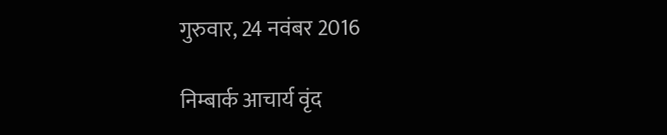गुरुवार, 24 नवंबर 2016

निम्बार्क आचार्य वृंद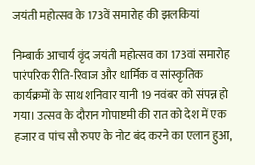जयंती महोत्सव के 173वें समारोह की झलकियां

निम्बार्क आचार्य वृंद जयंती महोत्सव का 173वां समारोह पारंपरिक रीति-रिवाज और धार्मिक व सांस्कृतिक कार्यक्रमों के साथ शनिवार यानी 19 नवंबर को संपन्न हो गया। उत्सव के दौरान गोपाष्टमी की रात को देश में एक हजार व पांच सौ रुपए के नोट बंद करने का एलान हुआ,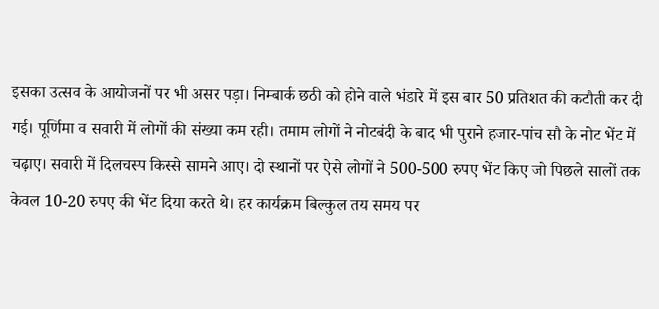इसका उत्सव के आयोजनों पर भी असर पड़ा। निम्बार्क छठी को होने वाले भंडारे में इस बार 50 प्रतिशत की कटौती कर दी गई। पूर्णिमा व सवारी में लोगों की संख्या कम रही। तमाम लोगों ने नोटबंदी के बाद भी पुराने हजार-पांच सौ के नोट भेंट में चढ़ाए। सवारी में दिलचस्प किस्से सामने आए। दो स्थानों पर ऐसे लोगों ने 500-500 रुपए भेंट किए जो पिछले सालों तक केवल 10-20 रुपए की भेंट दिया करते थे। हर कार्यक्रम बिल्कुल तय समय पर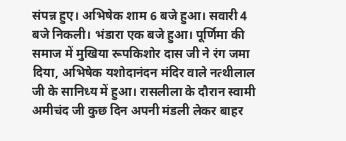संपन्न हुए। अभिषेक शाम 6 बजे हुआ। सवारी 4 बजे निकली। भंडारा एक बजे हुआ। पूर्णिमा की समाज में मुखिया रूपकिशोर दास जी ने रंग जमा दिया, अभिषेक यशोदानंदन मंदिर वाले नत्थीलाल जी के सानिध्य में हुआ। रासलीला के दौरान स्वामी अमीचंद जी कुछ दिन अपनी मंडली लेकर बाहर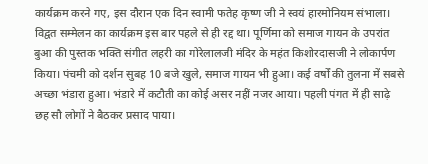कार्यक्रम करने गए, इस दौरान एक दिन स्वामी फतेह कृष्ण जी ने स्वयं हारमोनियम संभाला। विद्वत सम्मेलन का कार्यक्रम इस बार पहले से ही रद्द था। पूर्णिमा को समाज गायन के उपरांत बुआ की पुस्तक भक्ति संगीत लहरी का गोरेलालजी मंदिर के महंत किशोरदासजी ने लोकार्पण किया। पंचमी को दर्शन सुबह 10 बजे खुले, समाज गायन भी हुआ। कई वर्षों की तुलना में सबसे अच्छा भंडारा हुआ। भंडारे में कटौती का कोई असर नहीं नजर आया। पहली पंगत में ही साढ़े छह सौ लोगों ने बैठकर प्रसाद पाया।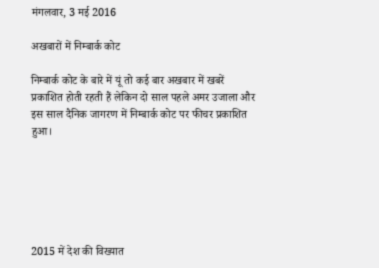मंगलवार, 3 मई 2016

अखबारों में निम्बार्क कोट

निम्बार्क कोट के बारे में यूं तो कई बार अखबार में खबरें प्रकाशित होती रहती हैं लेकिन दो साल पहले अमर उजाला और इस साल दैनिक जागरण में निम्बार्क कोट पर फीचर प्रकाशित हुआ।






2015 में देश की विख्यात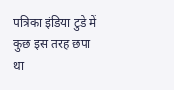पत्रिका इंडिया टुडे में कुछ इस तरह छपा था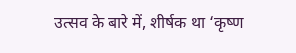उत्सव के बारे में, शीर्षक था ‘कृष्ण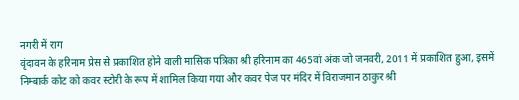नगरी में राग
वृंदावन के हरिनाम प्रेस से प्रकाशित होने वाली मासिक पत्रिका श्री हरिनाम का 465वां अंक जो जनवरी, 2011 में प्रकाशित हुआ, इसमें निम्बार्क कोट को कवर स्टोरी के रूप में शामिल किया गया और कवर पेज पर मंदिर में विराजमान ठाकुर श्री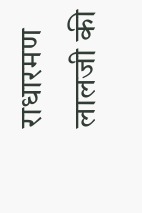राधारमण लालजी की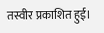तस्वीर प्रकाशित हुई।